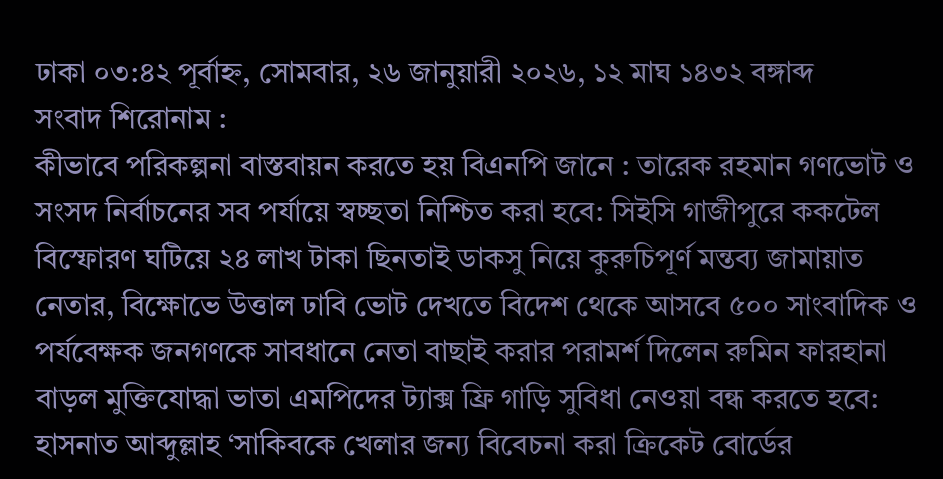ঢাকা ০৩:৪২ পূর্বাহ্ন, সোমবার, ২৬ জানুয়ারী ২০২৬, ১২ মাঘ ১৪৩২ বঙ্গাব্দ
সংবাদ শিরোনাম :
কীভাবে পরিকল্পনা বাস্তবায়ন করতে হয় বিএনপি জানে : তারেক রহমান গণভোট ও সংসদ নির্বাচনের সব পর্যায়ে স্বচ্ছতা নিশ্চিত করা হবে: সিইসি গাজীপুরে ককটেল বিস্ফোরণ ঘটিয়ে ২৪ লাখ টাকা ছিনতাই ডাকসু নিয়ে কুরুচিপূর্ণ মন্তব্য জামায়াত নেতার, বিক্ষোভে উত্তাল ঢাবি ভোট দেখতে বিদেশ থেকে আসবে ৫০০ সাংবাদিক ও পর্যবেক্ষক জনগণকে সাবধানে নেতা বাছাই করার পরামর্শ দিলেন রুমিন ফারহানা বাড়ল মুক্তিযোদ্ধা ভাতা এমপিদের ট্যাক্স ফ্রি গাড়ি সুবিধা নেওয়া বন্ধ করতে হবে: হাসনাত আব্দুল্লাহ ‘সাকিবকে খেলার জন্য বিবেচনা করা ক্রিকেট বোর্ডের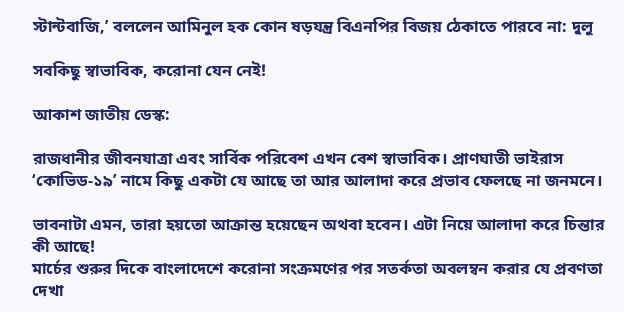স্টান্টবাজি,’ বললেন আমিনুল হক কোন ষড়যন্ত্র বিএনপির বিজয় ঠেকাতে পারবে না: দুলু

সবকিছু স্বাভাবিক, করোনা যেন নেই!

আকাশ জাতীয় ডেস্ক:

রাজধানীর জীবনযাত্রা এবং সার্বিক পরিবেশ এখন বেশ স্বাভাবিক। প্রাণঘাতী ভাইরাস ‘কোভিড-১৯’ নামে কিছু একটা যে আছে তা আর আলাদা করে প্রভাব ফেলছে না জনমনে।

ভাবনাটা এমন, তারা হয়তো আক্রান্ত হয়েছেন অথবা হবেন। এটা নিয়ে আলাদা করে চিন্তার কী আছে!
মার্চের শুরুর দিকে বাংলাদেশে করোনা সংক্রমণের পর সতর্কতা অবলম্বন করার যে প্রবণতা দেখা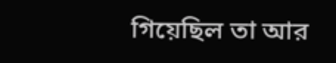গিয়েছিল তা আর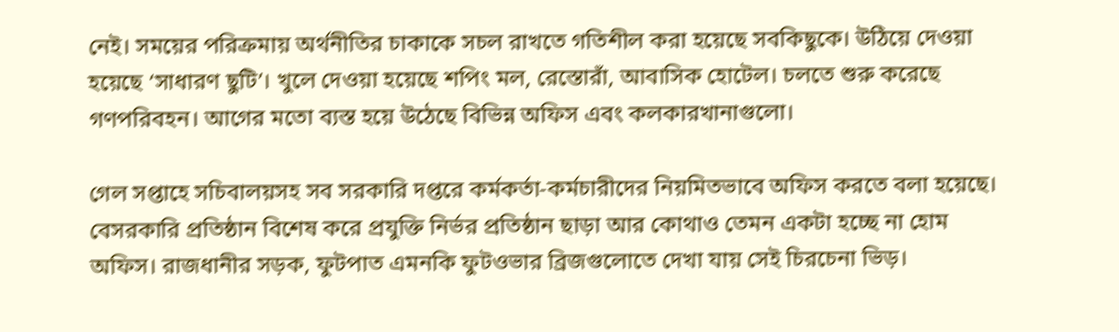নেই। সময়ের পরিক্রমায় অর্থনীতির চাকাকে সচল রাখতে গতিশীল করা হয়েছে সবকিছুকে। উঠিয়ে দেওয়া হয়েছে ‘সাধারণ ছুটি’। খুলে দেওয়া হয়েছে শপিং মল, রেস্তোরাঁ, আবাসিক হোটেল। চলতে শুরু করেছে গণপরিবহন। আগের মতো ব্যস্ত হয়ে উঠেছে বিভিন্ন অফিস এবং কলকারখানাগুলো।

গেল সপ্তাহে সচিবালয়সহ সব সরকারি দপ্তরে কর্মকর্তা-কর্মচারীদের নিয়মিতভাবে অফিস করতে বলা হয়েছে। বেসরকারি প্রতিষ্ঠান বিশেষ করে প্রযুক্তি নির্ভর প্রতিষ্ঠান ছাড়া আর কোথাও তেমন একটা হচ্ছে না হোম অফিস। রাজধানীর সড়ক, ফুটপাত এমনকি ফুটওভার ব্রিজগুলোতে দেখা যায় সেই চিরচেনা ভিড়।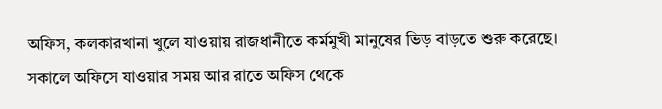অফিস, কলকারখানা খুলে যাওয়ায় রাজধানীতে কর্মমুখী মানুষের ভিড় বাড়তে শুরু করেছে। সকালে অফিসে যাওয়ার সময় আর রাতে অফিস থেকে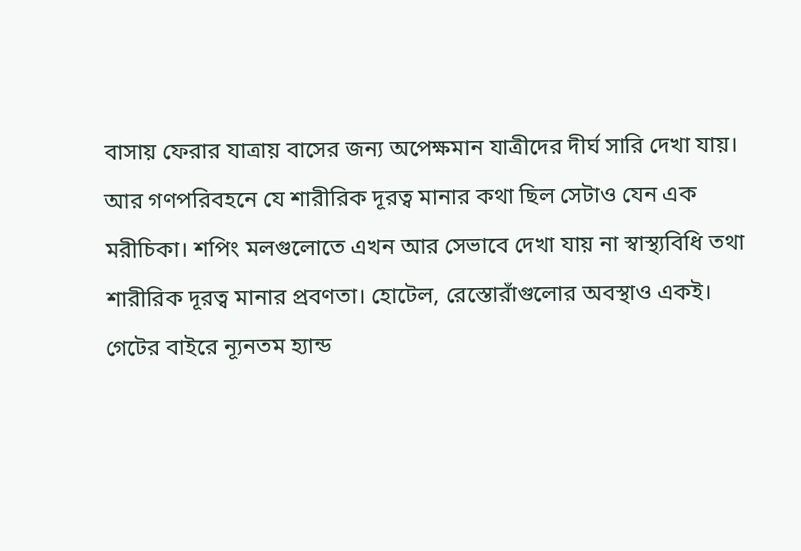বাসায় ফেরার যাত্রায় বাসের জন্য অপেক্ষমান যাত্রীদের দীর্ঘ সারি দেখা যায়। আর গণপরিবহনে যে শারীরিক দূরত্ব মানার কথা ছিল সেটাও যেন এক মরীচিকা। শপিং মলগুলোতে এখন আর সেভাবে দেখা যায় না স্বাস্থ্যবিধি তথা শারীরিক দূরত্ব মানার প্রবণতা। হোটেল, রেস্তোরাঁগুলোর অবস্থাও একই। গেটের বাইরে ন্যূনতম হ্যান্ড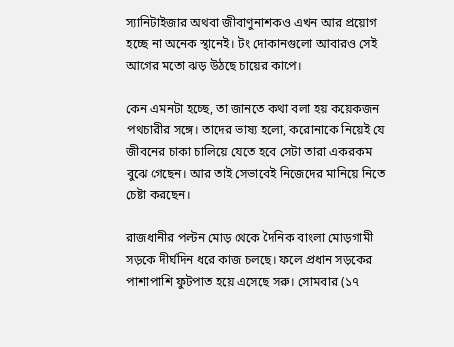স্যানিটাইজার অথবা জীবাণুনাশকও এখন আর প্রয়োগ হচ্ছে না অনেক স্থানেই। টং দোকানগুলো আবারও সেই আগের মতো ঝড় উঠছে চায়ের কাপে।

কেন এমনটা হচ্ছে, তা জানতে কথা বলা হয় কয়েকজন পথচারীর সঙ্গে। তাদের ভাষ্য হলো, করোনাকে নিয়েই যে জীবনের চাকা চালিয়ে যেতে হবে সেটা তারা একরকম বুঝে গেছেন। আর তাই সেভাবেই নিজেদের মানিয়ে নিতে চেষ্টা করছেন।

রাজধানীর পল্টন মোড় থেকে দৈনিক বাংলা মোড়গামী সড়কে দীর্ঘদিন ধরে কাজ চলছে। ফলে প্রধান সড়কের পাশাপাশি ফুটপাত হয়ে এসেছে সরু। সোমবার (১৭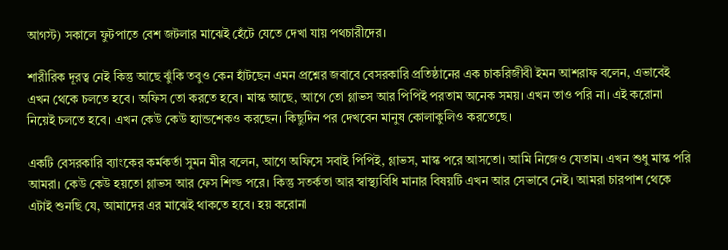আগস্ট) সকালে ফুটপাতে বেশ জটলার মাঝেই হেঁটে যেতে দেখা যায় পথচারীদের।

শারীরিক দূরত্ব নেই কিন্তু আছে ঝুঁকি তবুও কেন হাঁটছেন এমন প্রশ্নের জবাবে বেসরকারি প্রতিষ্ঠানের এক চাকরিজীবী ইমন আশরাফ বলেন, এভাবেই এখন থেকে চলতে হবে। অফিস তো করতে হবে। মাস্ক আছে, আগে তো গ্লাভস আর পিপিই পরতাম অনেক সময়। এখন তাও পরি না। এই করোনা নিয়েই চলতে হবে। এখন কেউ কেউ হ্যান্ডশেকও করছেন। কিছুদিন পর দেখবেন মানুষ কোলাকুলিও করতেছে।

একটি বেসরকারি ব্যাংকের কর্মকর্তা সুমন মীর বলেন, আগে অফিসে সবাই পিপিই, গ্লাভস, মাস্ক পরে আসতো। আমি নিজেও যেতাম। এখন শুধু মাস্ক পরি আমরা। কেউ কেউ হয়তো গ্লাভস আর ফেস শিল্ড পরে। কিন্তু সতর্কতা আর স্বাস্থ্যবিধি মানার বিষয়টি এখন আর সেভাবে নেই। আমরা চারপাশ থেকে এটাই শুনছি যে, আমাদের এর মাঝেই থাকতে হবে। হয় করোনা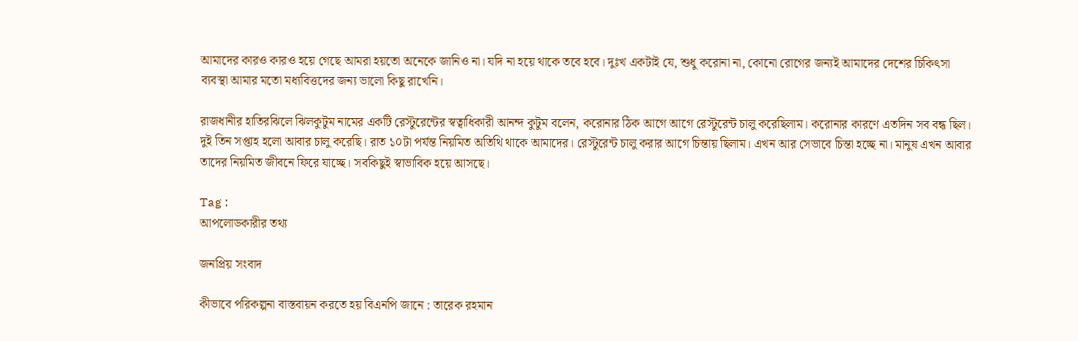আমাদের কারও কারও হয়ে গেছে আমরা হয়তো অনেকে জানিও না। যদি না হয়ে থাকে তবে হবে। দুঃখ একটাই যে, শুধু করোনা না, কোনো রোগের জন্যই আমাদের দেশের চিকিৎসা ব্যবস্থা আমার মতো মধ্যবিত্তদের জন্য ভালো কিছু রাখেনি।

রাজধানীর হাতিরঝিলে ঝিলকুটুম নামের একটি রেস্টুরেন্টের স্বত্বাধিকারী আনন্দ কুটুম বলেন, করোনার ঠিক আগে আগে রেস্টুরেন্ট চালু করেছিলাম। করোনার কারণে এতদিন সব বন্ধ ছিল। দুই তিন সপ্তাহ হলো আবার চালু করেছি। রাত ১০টা পর্যন্ত নিয়মিত অতিথি থাকে আমাদের। রেস্টুরেন্ট চালু করার আগে চিন্তায় ছিলাম। এখন আর সেভাবে চিন্তা হচ্ছে না। মানুষ এখন আবার তাদের নিয়মিত জীবনে ফিরে যাচ্ছে। সবকিছুই স্বাভাবিক হয়ে আসছে।

Tag :
আপলোডকারীর তথ্য

জনপ্রিয় সংবাদ

কীভাবে পরিকল্পনা বাস্তবায়ন করতে হয় বিএনপি জানে : তারেক রহমান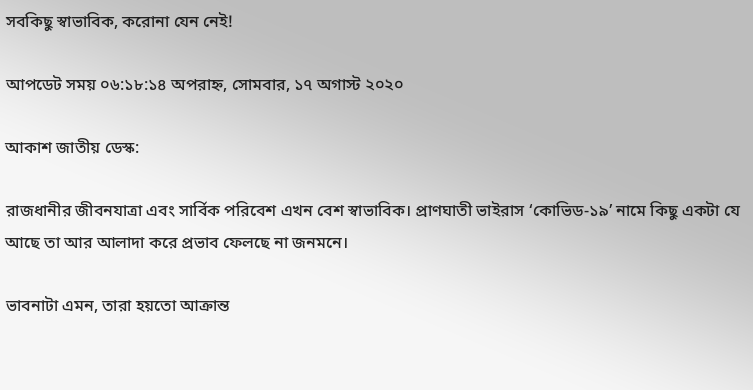সবকিছু স্বাভাবিক, করোনা যেন নেই!

আপডেট সময় ০৬:১৮:১৪ অপরাহ্ন, সোমবার, ১৭ অগাস্ট ২০২০

আকাশ জাতীয় ডেস্ক:

রাজধানীর জীবনযাত্রা এবং সার্বিক পরিবেশ এখন বেশ স্বাভাবিক। প্রাণঘাতী ভাইরাস ‘কোভিড-১৯’ নামে কিছু একটা যে আছে তা আর আলাদা করে প্রভাব ফেলছে না জনমনে।

ভাবনাটা এমন, তারা হয়তো আক্রান্ত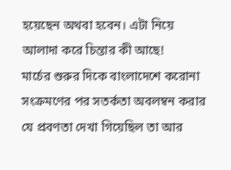হয়েছেন অথবা হবেন। এটা নিয়ে আলাদা করে চিন্তার কী আছে!
মার্চের শুরুর দিকে বাংলাদেশে করোনা সংক্রমণের পর সতর্কতা অবলম্বন করার যে প্রবণতা দেখা গিয়েছিল তা আর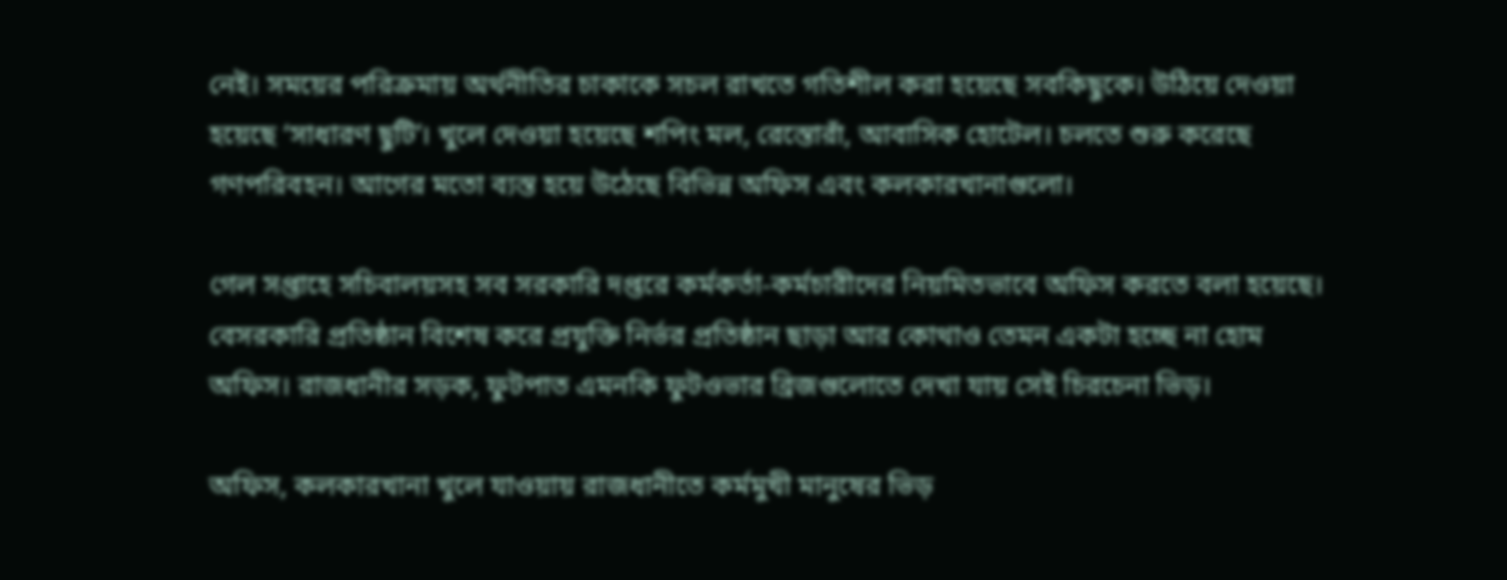নেই। সময়ের পরিক্রমায় অর্থনীতির চাকাকে সচল রাখতে গতিশীল করা হয়েছে সবকিছুকে। উঠিয়ে দেওয়া হয়েছে ‘সাধারণ ছুটি’। খুলে দেওয়া হয়েছে শপিং মল, রেস্তোরাঁ, আবাসিক হোটেল। চলতে শুরু করেছে গণপরিবহন। আগের মতো ব্যস্ত হয়ে উঠেছে বিভিন্ন অফিস এবং কলকারখানাগুলো।

গেল সপ্তাহে সচিবালয়সহ সব সরকারি দপ্তরে কর্মকর্তা-কর্মচারীদের নিয়মিতভাবে অফিস করতে বলা হয়েছে। বেসরকারি প্রতিষ্ঠান বিশেষ করে প্রযুক্তি নির্ভর প্রতিষ্ঠান ছাড়া আর কোথাও তেমন একটা হচ্ছে না হোম অফিস। রাজধানীর সড়ক, ফুটপাত এমনকি ফুটওভার ব্রিজগুলোতে দেখা যায় সেই চিরচেনা ভিড়।

অফিস, কলকারখানা খুলে যাওয়ায় রাজধানীতে কর্মমুখী মানুষের ভিড়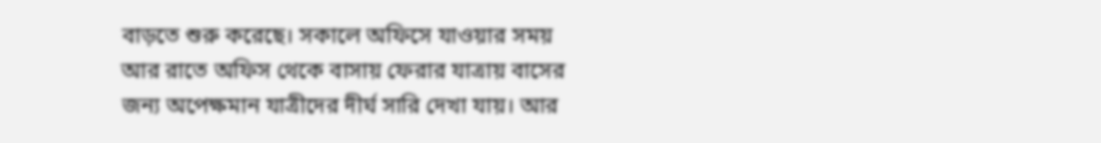বাড়তে শুরু করেছে। সকালে অফিসে যাওয়ার সময় আর রাতে অফিস থেকে বাসায় ফেরার যাত্রায় বাসের জন্য অপেক্ষমান যাত্রীদের দীর্ঘ সারি দেখা যায়। আর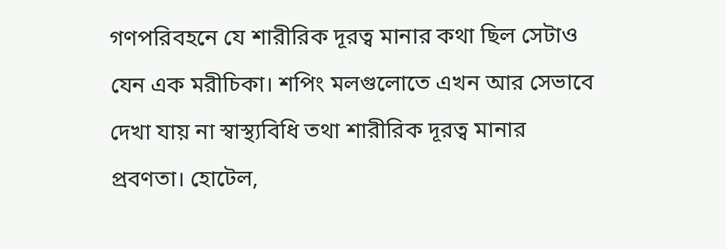গণপরিবহনে যে শারীরিক দূরত্ব মানার কথা ছিল সেটাও যেন এক মরীচিকা। শপিং মলগুলোতে এখন আর সেভাবে দেখা যায় না স্বাস্থ্যবিধি তথা শারীরিক দূরত্ব মানার প্রবণতা। হোটেল,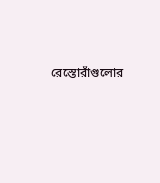রেস্তোরাঁগুলোর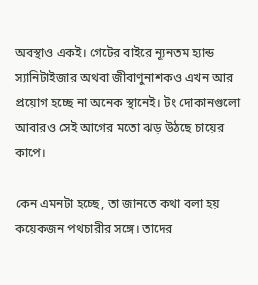অবস্থাও একই। গেটের বাইরে ন্যূনতম হ্যান্ড স্যানিটাইজার অথবা জীবাণুনাশকও এখন আর প্রয়োগ হচ্ছে না অনেক স্থানেই। টং দোকানগুলো আবারও সেই আগের মতো ঝড় উঠছে চায়ের কাপে।

কেন এমনটা হচ্ছে, তা জানতে কথা বলা হয় কয়েকজন পথচারীর সঙ্গে। তাদের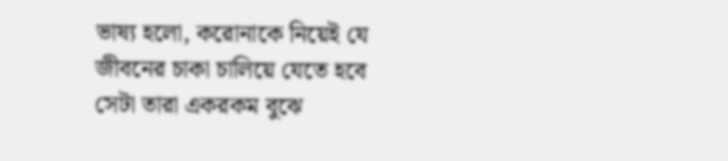ভাষ্য হলো, করোনাকে নিয়েই যে জীবনের চাকা চালিয়ে যেতে হবে সেটা তারা একরকম বুঝে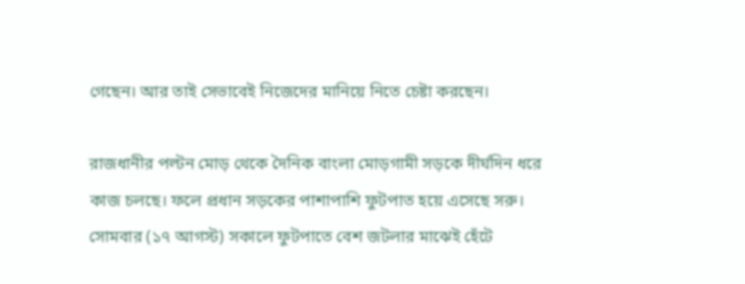গেছেন। আর তাই সেভাবেই নিজেদের মানিয়ে নিতে চেষ্টা করছেন।

রাজধানীর পল্টন মোড় থেকে দৈনিক বাংলা মোড়গামী সড়কে দীর্ঘদিন ধরে কাজ চলছে। ফলে প্রধান সড়কের পাশাপাশি ফুটপাত হয়ে এসেছে সরু। সোমবার (১৭ আগস্ট) সকালে ফুটপাতে বেশ জটলার মাঝেই হেঁটে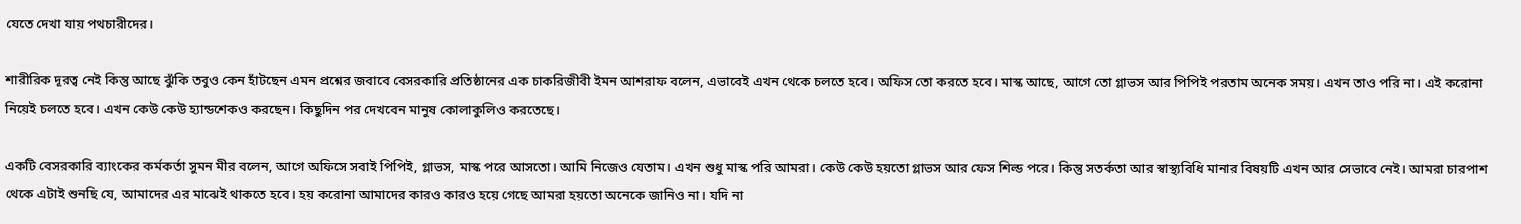যেতে দেখা যায় পথচারীদের।

শারীরিক দূরত্ব নেই কিন্তু আছে ঝুঁকি তবুও কেন হাঁটছেন এমন প্রশ্নের জবাবে বেসরকারি প্রতিষ্ঠানের এক চাকরিজীবী ইমন আশরাফ বলেন, এভাবেই এখন থেকে চলতে হবে। অফিস তো করতে হবে। মাস্ক আছে, আগে তো গ্লাভস আর পিপিই পরতাম অনেক সময়। এখন তাও পরি না। এই করোনা নিয়েই চলতে হবে। এখন কেউ কেউ হ্যান্ডশেকও করছেন। কিছুদিন পর দেখবেন মানুষ কোলাকুলিও করতেছে।

একটি বেসরকারি ব্যাংকের কর্মকর্তা সুমন মীর বলেন, আগে অফিসে সবাই পিপিই, গ্লাভস, মাস্ক পরে আসতো। আমি নিজেও যেতাম। এখন শুধু মাস্ক পরি আমরা। কেউ কেউ হয়তো গ্লাভস আর ফেস শিল্ড পরে। কিন্তু সতর্কতা আর স্বাস্থ্যবিধি মানার বিষয়টি এখন আর সেভাবে নেই। আমরা চারপাশ থেকে এটাই শুনছি যে, আমাদের এর মাঝেই থাকতে হবে। হয় করোনা আমাদের কারও কারও হয়ে গেছে আমরা হয়তো অনেকে জানিও না। যদি না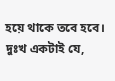হয়ে থাকে তবে হবে। দুঃখ একটাই যে,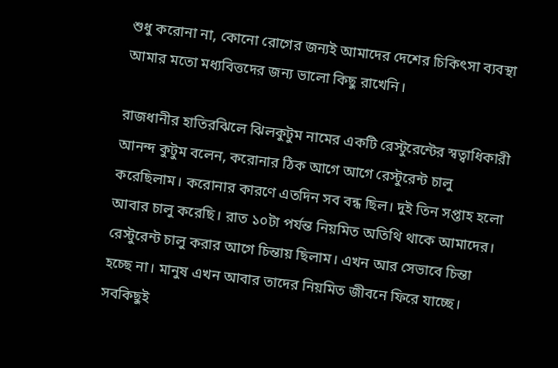শুধু করোনা না, কোনো রোগের জন্যই আমাদের দেশের চিকিৎসা ব্যবস্থা আমার মতো মধ্যবিত্তদের জন্য ভালো কিছু রাখেনি।

রাজধানীর হাতিরঝিলে ঝিলকুটুম নামের একটি রেস্টুরেন্টের স্বত্বাধিকারী আনন্দ কুটুম বলেন, করোনার ঠিক আগে আগে রেস্টুরেন্ট চালু করেছিলাম। করোনার কারণে এতদিন সব বন্ধ ছিল। দুই তিন সপ্তাহ হলো আবার চালু করেছি। রাত ১০টা পর্যন্ত নিয়মিত অতিথি থাকে আমাদের। রেস্টুরেন্ট চালু করার আগে চিন্তায় ছিলাম। এখন আর সেভাবে চিন্তা হচ্ছে না। মানুষ এখন আবার তাদের নিয়মিত জীবনে ফিরে যাচ্ছে। সবকিছুই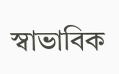স্বাভাবিক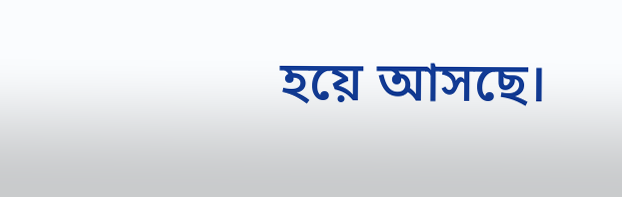হয়ে আসছে।